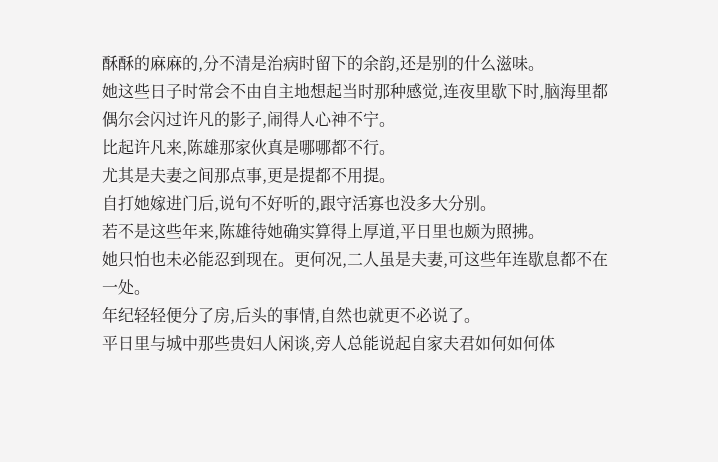酥酥的麻麻的,分不清是治病时留下的余韵,还是别的什么滋味。
她这些日子时常会不由自主地想起当时那种感觉,连夜里歇下时,脑海里都偶尔会闪过许凡的影子,闹得人心神不宁。
比起许凡来,陈雄那家伙真是哪哪都不行。
尤其是夫妻之间那点事,更是提都不用提。
自打她嫁进门后,说句不好听的,跟守活寡也没多大分别。
若不是这些年来,陈雄待她确实算得上厚道,平日里也颇为照拂。
她只怕也未必能忍到现在。更何况,二人虽是夫妻,可这些年连歇息都不在一处。
年纪轻轻便分了房,后头的事情,自然也就更不必说了。
平日里与城中那些贵妇人闲谈,旁人总能说起自家夫君如何如何体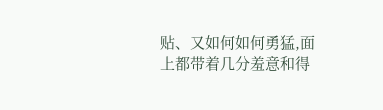贴、又如何如何勇猛,面上都带着几分羞意和得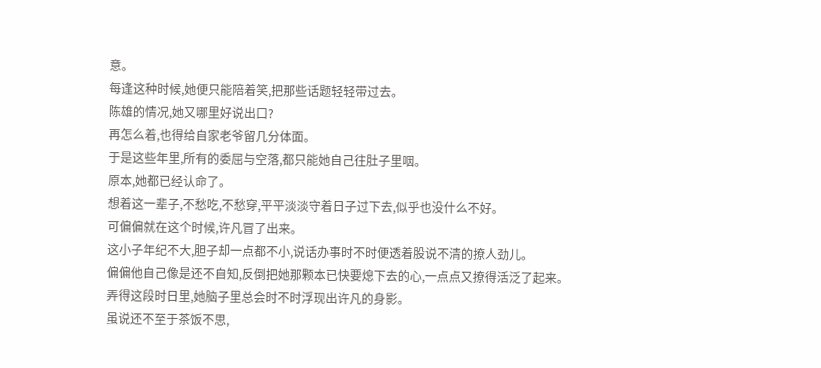意。
每逢这种时候,她便只能陪着笑,把那些话题轻轻带过去。
陈雄的情况,她又哪里好说出口?
再怎么着,也得给自家老爷留几分体面。
于是这些年里,所有的委屈与空落,都只能她自己往肚子里咽。
原本,她都已经认命了。
想着这一辈子,不愁吃,不愁穿,平平淡淡守着日子过下去,似乎也没什么不好。
可偏偏就在这个时候,许凡冒了出来。
这小子年纪不大,胆子却一点都不小,说话办事时不时便透着股说不清的撩人劲儿。
偏偏他自己像是还不自知,反倒把她那颗本已快要熄下去的心,一点点又撩得活泛了起来。
弄得这段时日里,她脑子里总会时不时浮现出许凡的身影。
虽说还不至于茶饭不思,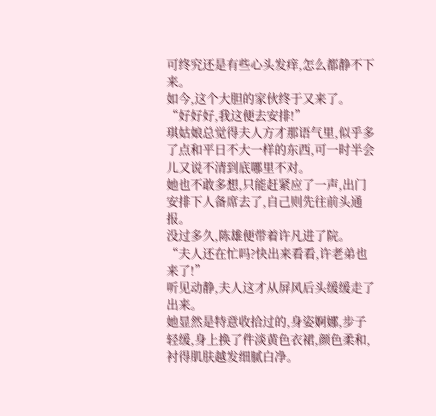可终究还是有些心头发痒,怎么都静不下来。
如今,这个大胆的家伙终于又来了。
“好好好,我这便去安排!”
琪姑娘总觉得夫人方才那语气里,似乎多了点和平日不大一样的东西,可一时半会儿又说不清到底哪里不对。
她也不敢多想,只能赶紧应了一声,出门安排下人备席去了,自己则先往前头通报。
没过多久,陈雄便带着许凡进了院。
“夫人还在忙吗?快出来看看,许老弟也来了!”
听见动静,夫人这才从屏风后头缓缓走了出来。
她显然是特意收拾过的,身姿婀娜,步子轻缓,身上换了件淡黄色衣裙,颜色柔和,衬得肌肤越发细腻白净。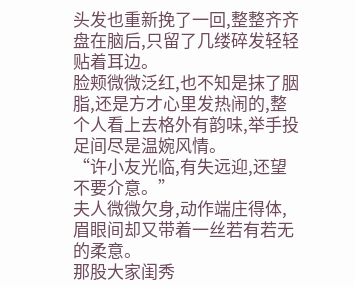头发也重新挽了一回,整整齐齐盘在脑后,只留了几缕碎发轻轻贴着耳边。
脸颊微微泛红,也不知是抹了胭脂,还是方才心里发热闹的,整个人看上去格外有韵味,举手投足间尽是温婉风情。
“许小友光临,有失远迎,还望不要介意。”
夫人微微欠身,动作端庄得体,眉眼间却又带着一丝若有若无的柔意。
那股大家闺秀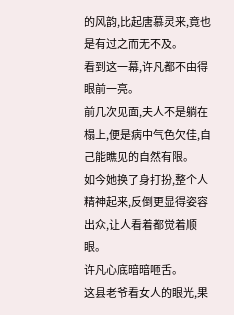的风韵,比起唐慕灵来,竟也是有过之而无不及。
看到这一幕,许凡都不由得眼前一亮。
前几次见面,夫人不是躺在榻上,便是病中气色欠佳,自己能瞧见的自然有限。
如今她换了身打扮,整个人精神起来,反倒更显得姿容出众,让人看着都觉着顺眼。
许凡心底暗暗咂舌。
这县老爷看女人的眼光,果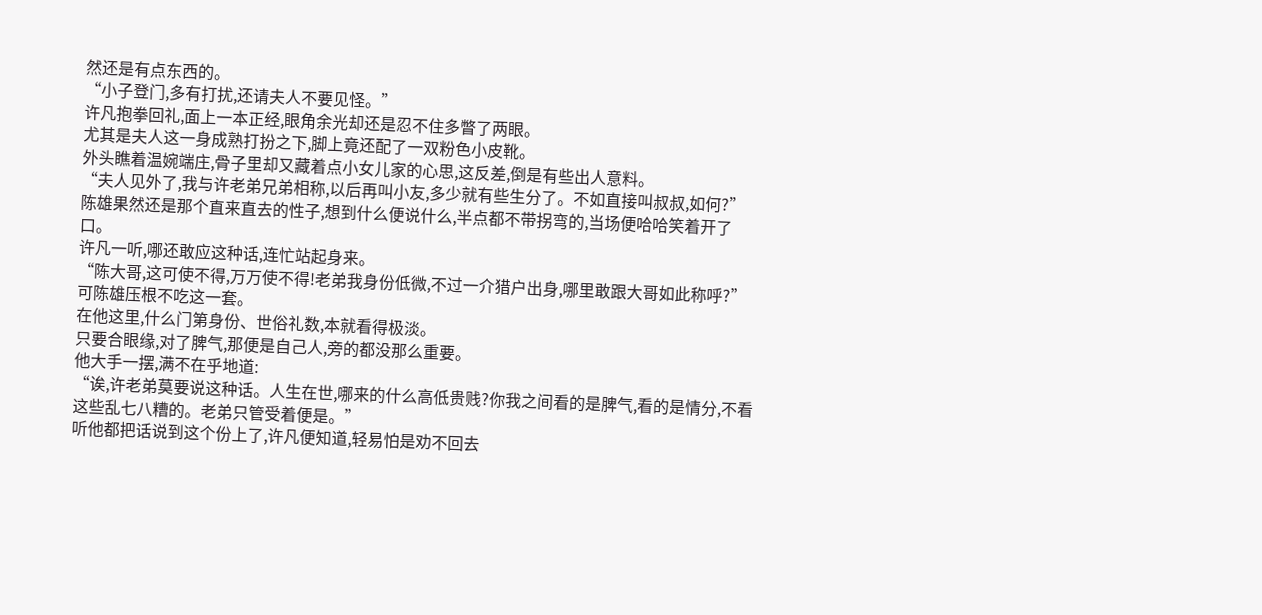然还是有点东西的。
“小子登门,多有打扰,还请夫人不要见怪。”
许凡抱拳回礼,面上一本正经,眼角余光却还是忍不住多瞥了两眼。
尤其是夫人这一身成熟打扮之下,脚上竟还配了一双粉色小皮靴。
外头瞧着温婉端庄,骨子里却又藏着点小女儿家的心思,这反差,倒是有些出人意料。
“夫人见外了,我与许老弟兄弟相称,以后再叫小友,多少就有些生分了。不如直接叫叔叔,如何?”
陈雄果然还是那个直来直去的性子,想到什么便说什么,半点都不带拐弯的,当场便哈哈笑着开了口。
许凡一听,哪还敢应这种话,连忙站起身来。
“陈大哥,这可使不得,万万使不得!老弟我身份低微,不过一介猎户出身,哪里敢跟大哥如此称呼?”
可陈雄压根不吃这一套。
在他这里,什么门第身份、世俗礼数,本就看得极淡。
只要合眼缘,对了脾气,那便是自己人,旁的都没那么重要。
他大手一摆,满不在乎地道:
“诶,许老弟莫要说这种话。人生在世,哪来的什么高低贵贱?你我之间看的是脾气,看的是情分,不看这些乱七八糟的。老弟只管受着便是。”
听他都把话说到这个份上了,许凡便知道,轻易怕是劝不回去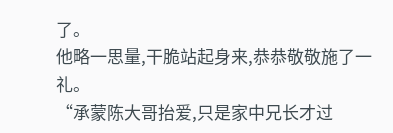了。
他略一思量,干脆站起身来,恭恭敬敬施了一礼。
“承蒙陈大哥抬爱,只是家中兄长才过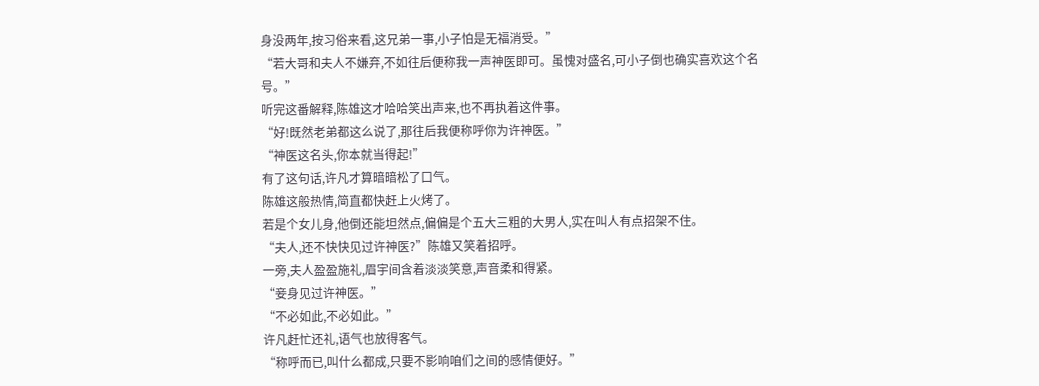身没两年,按习俗来看,这兄弟一事,小子怕是无福消受。”
“若大哥和夫人不嫌弃,不如往后便称我一声神医即可。虽愧对盛名,可小子倒也确实喜欢这个名号。”
听完这番解释,陈雄这才哈哈笑出声来,也不再执着这件事。
“好!既然老弟都这么说了,那往后我便称呼你为许神医。”
“神医这名头,你本就当得起!”
有了这句话,许凡才算暗暗松了口气。
陈雄这般热情,简直都快赶上火烤了。
若是个女儿身,他倒还能坦然点,偏偏是个五大三粗的大男人,实在叫人有点招架不住。
“夫人,还不快快见过许神医?”陈雄又笑着招呼。
一旁,夫人盈盈施礼,眉宇间含着淡淡笑意,声音柔和得紧。
“妾身见过许神医。”
“不必如此,不必如此。”
许凡赶忙还礼,语气也放得客气。
“称呼而已,叫什么都成,只要不影响咱们之间的感情便好。”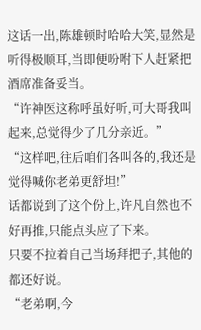这话一出,陈雄顿时哈哈大笑,显然是听得极顺耳,当即便吩咐下人赶紧把酒席准备妥当。
“许神医这称呼虽好听,可大哥我叫起来,总觉得少了几分亲近。”
“这样吧,往后咱们各叫各的,我还是觉得喊你老弟更舒坦!”
话都说到了这个份上,许凡自然也不好再推,只能点头应了下来。
只要不拉着自己当场拜把子,其他的都还好说。
“老弟啊,今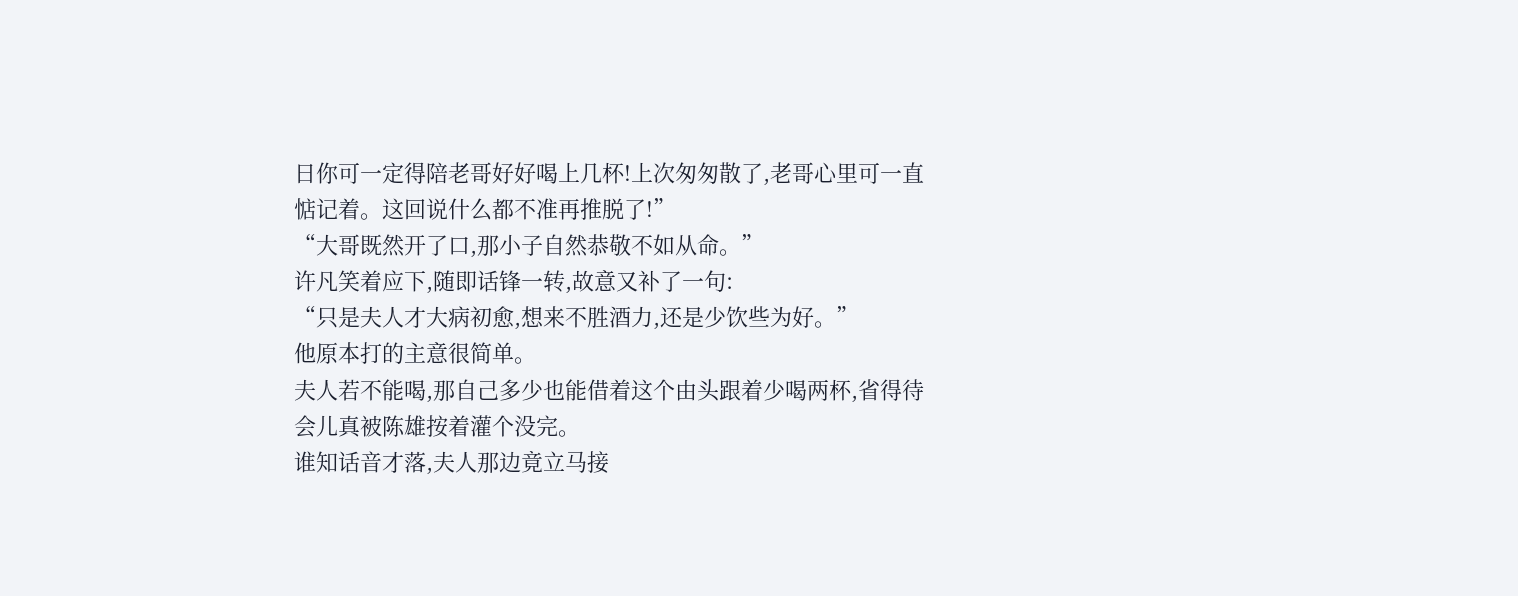日你可一定得陪老哥好好喝上几杯!上次匆匆散了,老哥心里可一直惦记着。这回说什么都不准再推脱了!”
“大哥既然开了口,那小子自然恭敬不如从命。”
许凡笑着应下,随即话锋一转,故意又补了一句:
“只是夫人才大病初愈,想来不胜酒力,还是少饮些为好。”
他原本打的主意很简单。
夫人若不能喝,那自己多少也能借着这个由头跟着少喝两杯,省得待会儿真被陈雄按着灌个没完。
谁知话音才落,夫人那边竟立马接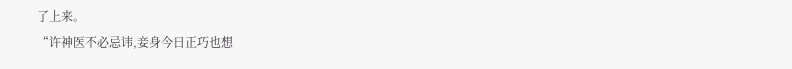了上来。
“许神医不必忌讳,妾身今日正巧也想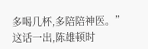多喝几杯,多陪陪神医。”
这话一出,陈雄顿时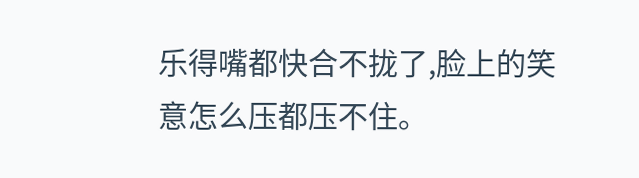乐得嘴都快合不拢了,脸上的笑意怎么压都压不住。